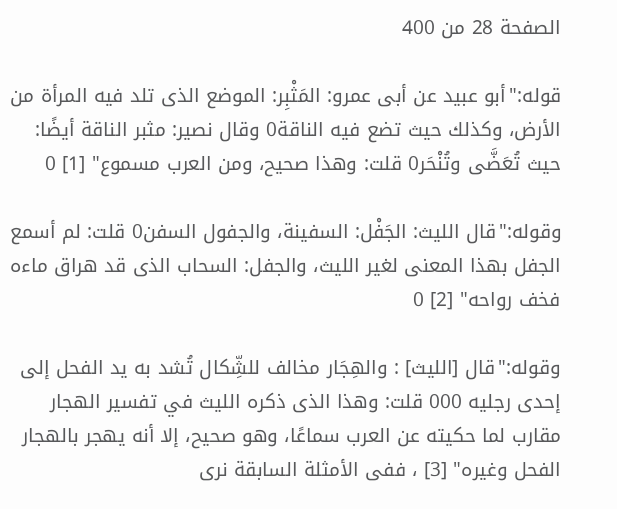الصفحة 28 من 400

قوله:"أبو عبيد عن أبى عمرو: المَثْبِر: الموضع الذى تلد فيه المرأة من الأرض، وكذلك حيث تضع فيه الناقة0 وقال نصير: مثبر الناقة أيضًا: حيث تُعَضَّى وتُنْحَر0 قلت: وهذا صحيح، ومن العرب مسموع" [1] 0

وقوله:"قال الليث: الجَفْل: السفينة، والجفول السفن0 قلت: لم أسمع الجفل بهذا المعنى لغير الليث، والجفل: السحاب الذى قد هراق ماءه فخف رواحه" [2] 0

وقوله:"قال [الليث] : والهِجَار مخالف للشِّكال تُشد به يد الفحل إلى إحدى رجليه 000 قلت: وهذا الذى ذكره الليث في تفسير الهجار مقارب لما حكيته عن العرب سماعًا، وهو صحيح، إلا أنه يهجر بالهجار الفحل وغيره" [3] ، ففى الأمثلة السابقة نرى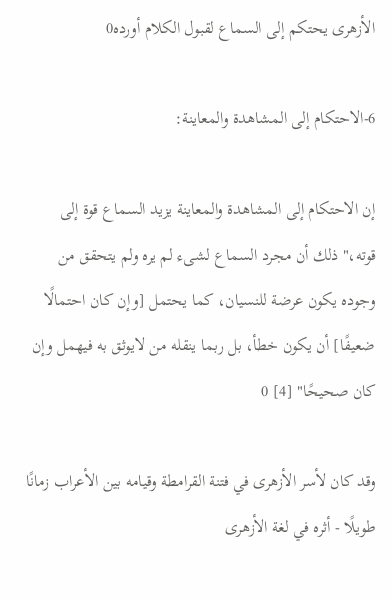الأزهرى يحتكم إلى السماع لقبول الكلام أورده0

6-الاحتكام إلى المشاهدة والمعاينة:

إن الاحتكام إلى المشاهدة والمعاينة يزيد السماع قوة إلى قوته،"ذلك أن مجرد السماع لشىء لم يره ولم يتحقق من وجوده يكون عرضة للنسيان، كما يحتمل [وإن كان احتمالًا ضعيفًا] أن يكون خطأ، بل ربما ينقله من لايوثق به فيهمل وإن كان صحيحًا" [4] 0

وقد كان لأسر الأزهرى في فتنة القرامطة وقيامه بين الأعراب زمانًا طويلًا - أثره في لغة الأزهرى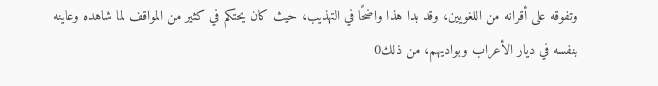وتفوقه على أقرانه من اللغويين، وقد بدا هذا واضحًا في التهذيب، حيث كان يحتكم في كثير من المواقف لما شاهده وعاينه بنفسه في ديار الأعراب وبواديهم، من ذلك0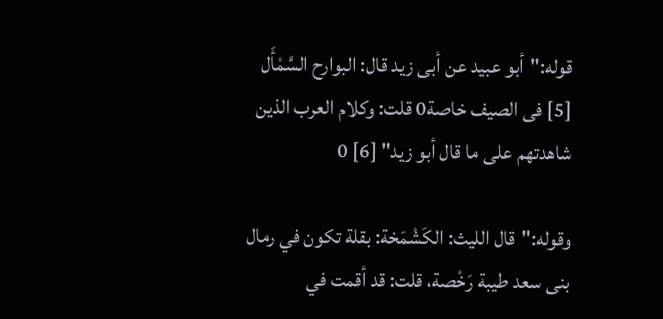قوله:"أبو عبيد عن أبى زيد قال: البوارح السَّمْأَل [5] فى الصيف خاصة0 قلت: وكلام العرب الذين شاهدتهم على ما قال أبو زيد" [6] 0

وقوله:"قال الليث: الكَشْمَخة: بقلة تكون في رمال بنى سعد طيبة رَخْصة، قلت: قد أقمت في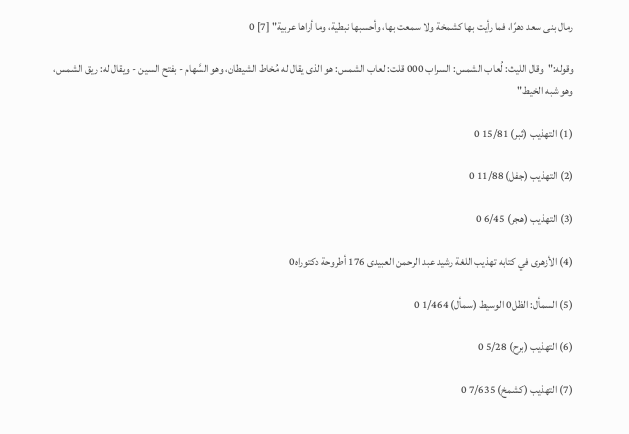رمال بنى سعد دهرًا، فما رأيت بها كشمخة ولا سمعت بها، وأحسبها نبطية، وما أراها عربية" [7] 0

وقوله:"وقال الليث: لُعاب الشمس: السراب 000 قلت: لعاب الشمس: هو الذى يقال له مُخاط الشيطان، وهو السَّهام - بفتح السين - ويقال له: ريق الشمس، وهو شبه الخيط"

(1) التهذيب (ثبر) 15/81 0

(2) التهذيب (جفل) 11/88 0

(3) التهذيب (هجر) 6/45 0

(4) الأزهرى في كتابه تهذيب اللغة رشيد عبد الرحمن العبيدى 176 أطروحة دكتوراه0

(5) السمأل: الظل0 الوسيط (سمأل) 1/464 0

(6) التهذيب (برح) 5/28 0

(7) التهذيب (كشمخ) 7/635 0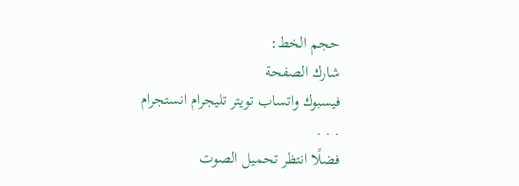حجم الخط:
شارك الصفحة
فيسبوك واتساب تويتر تليجرام انستجرام
. . .
فضلًا انتظر تحميل الصوت